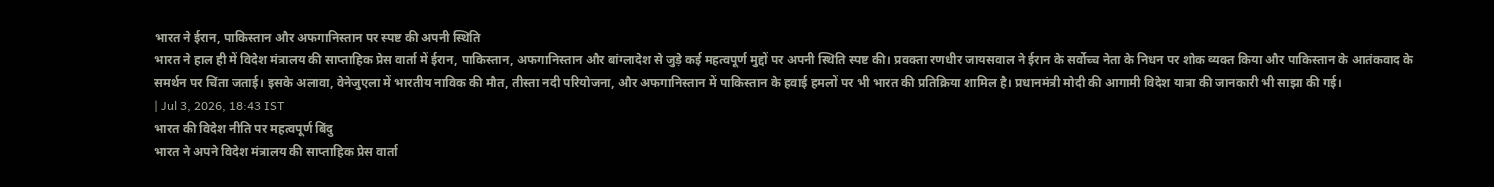भारत ने ईरान, पाकिस्तान और अफगानिस्तान पर स्पष्ट की अपनी स्थिति
भारत ने हाल ही में विदेश मंत्रालय की साप्ताहिक प्रेस वार्ता में ईरान, पाकिस्तान, अफगानिस्तान और बांग्लादेश से जुड़े कई महत्वपूर्ण मुद्दों पर अपनी स्थिति स्पष्ट की। प्रवक्ता रणधीर जायसवाल ने ईरान के सर्वोच्च नेता के निधन पर शोक व्यक्त किया और पाकिस्तान के आतंकवाद के समर्थन पर चिंता जताई। इसके अलावा, वेनेजुएला में भारतीय नाविक की मौत, तीस्ता नदी परियोजना, और अफगानिस्तान में पाकिस्तान के हवाई हमलों पर भी भारत की प्रतिक्रिया शामिल है। प्रधानमंत्री मोदी की आगामी विदेश यात्रा की जानकारी भी साझा की गई।
| Jul 3, 2026, 18:43 IST
भारत की विदेश नीति पर महत्वपूर्ण बिंदु
भारत ने अपने विदेश मंत्रालय की साप्ताहिक प्रेस वार्ता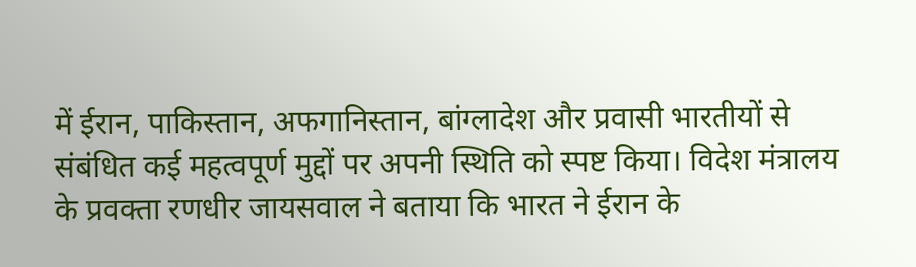में ईरान, पाकिस्तान, अफगानिस्तान, बांग्लादेश और प्रवासी भारतीयों से संबंधित कई महत्वपूर्ण मुद्दों पर अपनी स्थिति को स्पष्ट किया। विदेश मंत्रालय के प्रवक्ता रणधीर जायसवाल ने बताया कि भारत ने ईरान के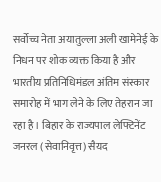सर्वोच्च नेता अयातुल्ला अली खामेनेई के निधन पर शोक व्यक्त किया है और भारतीय प्रतिनिधिमंडल अंतिम संस्कार समारोह में भाग लेने के लिए तेहरान जा रहा है। बिहार के राज्यपाल लेफ्टिनेंट जनरल (सेवानिवृत्त) सैयद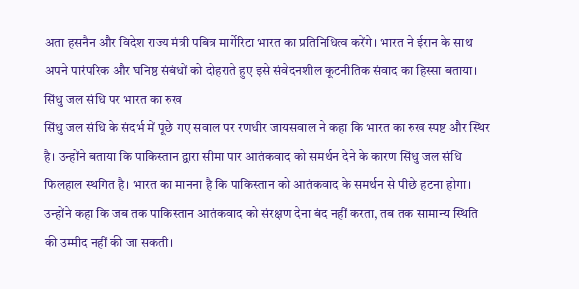अता हसनैन और विदेश राज्य मंत्री पबित्र मार्गेरिटा भारत का प्रतिनिधित्व करेंगे। भारत ने ईरान के साथ अपने पारंपरिक और घनिष्ठ संबंधों को दोहराते हुए इसे संवेदनशील कूटनीतिक संवाद का हिस्सा बताया।
सिंधु जल संधि पर भारत का रुख
सिंधु जल संधि के संदर्भ में पूछे गए सवाल पर रणधीर जायसवाल ने कहा कि भारत का रुख स्पष्ट और स्थिर है। उन्होंने बताया कि पाकिस्तान द्वारा सीमा पार आतंकवाद को समर्थन देने के कारण सिंधु जल संधि फिलहाल स्थगित है। भारत का मानना है कि पाकिस्तान को आतंकवाद के समर्थन से पीछे हटना होगा। उन्होंने कहा कि जब तक पाकिस्तान आतंकवाद को संरक्षण देना बंद नहीं करता, तब तक सामान्य स्थिति की उम्मीद नहीं की जा सकती।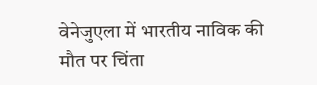वेनेजुएला में भारतीय नाविक की मौत पर चिंता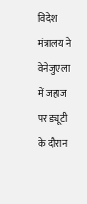विदेश मंत्रालय ने वेनेजुएला में जहाज पर ड्यूटी के दौरान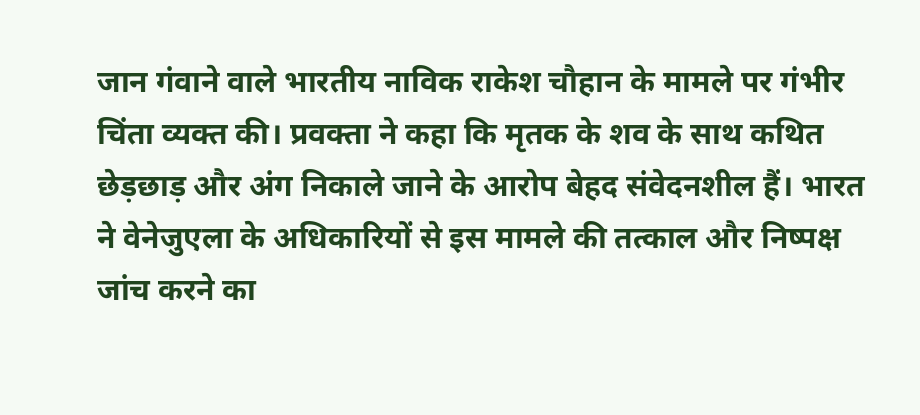जान गंवाने वाले भारतीय नाविक राकेश चौहान के मामले पर गंभीर चिंता व्यक्त की। प्रवक्ता ने कहा कि मृतक के शव के साथ कथित छेड़छाड़ और अंग निकाले जाने के आरोप बेहद संवेदनशील हैं। भारत ने वेनेजुएला के अधिकारियों से इस मामले की तत्काल और निष्पक्ष जांच करने का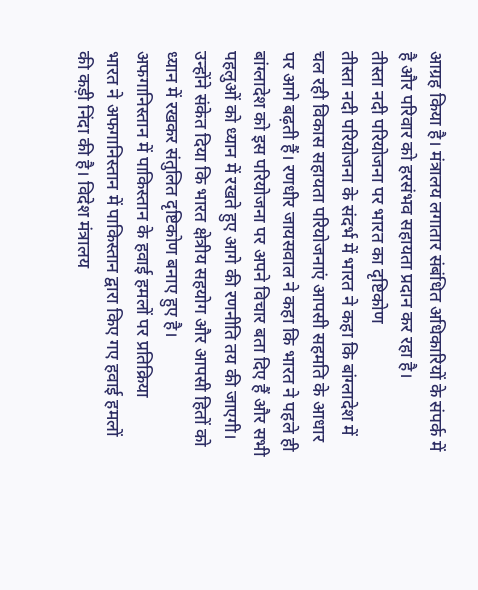आग्रह किया है। मंत्रालय लगातार संबंधित अधिकारियों के संपर्क में है और परिवार को हरसंभव सहायता प्रदान कर रहा है।
तीस्ता नदी परियोजना पर भारत का दृष्टिकोण
तीस्ता नदी परियोजना के संदर्भ में भारत ने कहा कि बांग्लादेश में चल रही विकास सहायता परियोजनाएं आपसी सहमति के आधार पर आगे बढ़ती हैं। रणधीर जायसवाल ने कहा कि भारत ने पहले ही बांग्लादेश को इस परियोजना पर अपने विचार बता दिए हैं और सभी पहलुओं को ध्यान में रखते हुए आगे की रणनीति तय की जाएगी। उन्होंने संकेत दिया कि भारत क्षेत्रीय सहयोग और आपसी हितों को ध्यान में रखकर संतुलित दृष्टिकोण बनाए हुए है।
अफगानिस्तान में पाकिस्तान के हवाई हमलों पर प्रतिक्रिया
भारत ने अफगानिस्तान में पाकिस्तान द्वारा किए गए हवाई हमलों की कड़ी निंदा की है। विदेश मंत्रालय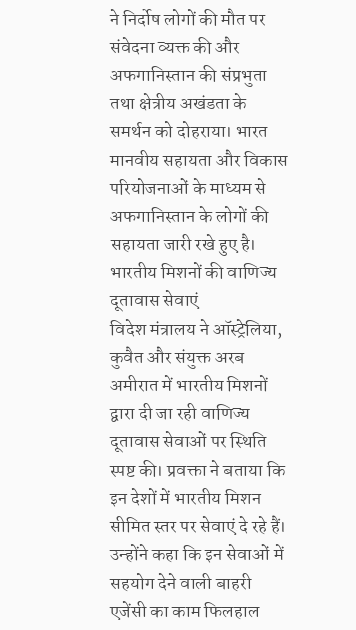ने निर्दोष लोगों की मौत पर संवेदना व्यक्त की और अफगानिस्तान की संप्रभुता तथा क्षेत्रीय अखंडता के समर्थन को दोहराया। भारत मानवीय सहायता और विकास परियोजनाओं के माध्यम से अफगानिस्तान के लोगों की सहायता जारी रखे हुए है।
भारतीय मिशनों की वाणिज्य दूतावास सेवाएं
विदेश मंत्रालय ने ऑस्ट्रेलिया, कुवैत और संयुक्त अरब अमीरात में भारतीय मिशनों द्वारा दी जा रही वाणिज्य दूतावास सेवाओं पर स्थिति स्पष्ट की। प्रवक्ता ने बताया कि इन देशों में भारतीय मिशन सीमित स्तर पर सेवाएं दे रहे हैं। उन्होंने कहा कि इन सेवाओं में सहयोग देने वाली बाहरी एजेंसी का काम फिलहाल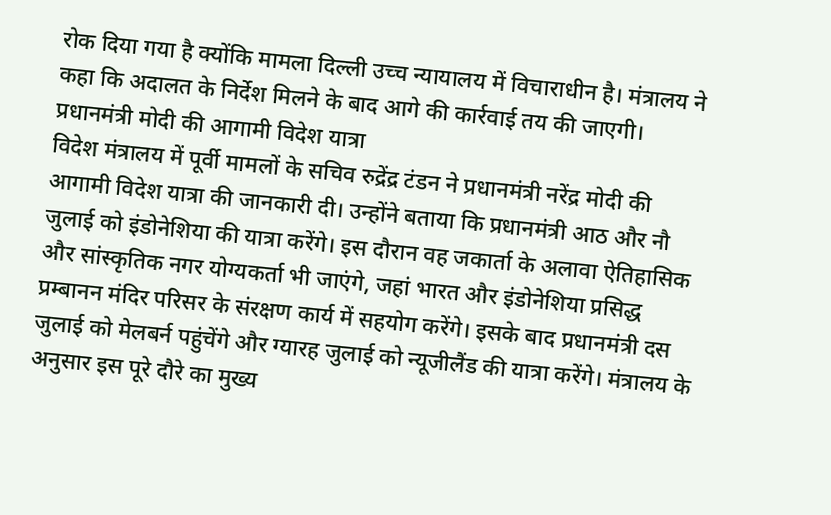रोक दिया गया है क्योंकि मामला दिल्ली उच्च न्यायालय में विचाराधीन है। मंत्रालय ने कहा कि अदालत के निर्देश मिलने के बाद आगे की कार्रवाई तय की जाएगी।
प्रधानमंत्री मोदी की आगामी विदेश यात्रा
विदेश मंत्रालय में पूर्वी मामलों के सचिव रुद्रेंद्र टंडन ने प्रधानमंत्री नरेंद्र मोदी की आगामी विदेश यात्रा की जानकारी दी। उन्होंने बताया कि प्रधानमंत्री आठ और नौ जुलाई को इंडोनेशिया की यात्रा करेंगे। इस दौरान वह जकार्ता के अलावा ऐतिहासिक और सांस्कृतिक नगर योग्यकर्ता भी जाएंगे, जहां भारत और इंडोनेशिया प्रसिद्ध प्रम्बानन मंदिर परिसर के संरक्षण कार्य में सहयोग करेंगे। इसके बाद प्रधानमंत्री दस जुलाई को मेलबर्न पहुंचेंगे और ग्यारह जुलाई को न्यूजीलैंड की यात्रा करेंगे। मंत्रालय के अनुसार इस पूरे दौरे का मुख्य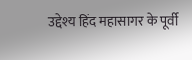उद्देश्य हिंद महासागर के पूर्वी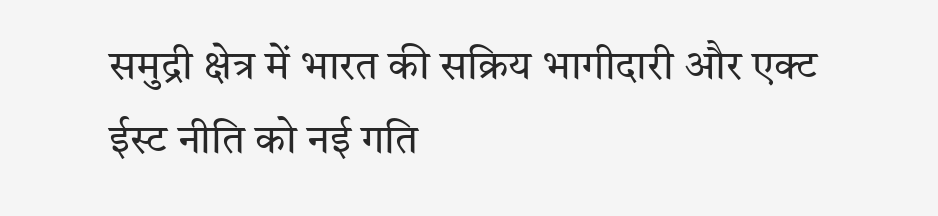समुद्री क्षेत्र में भारत की सक्रिय भागीदारी और एक्ट ईस्ट नीति को नई गति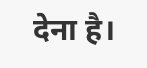देना है।